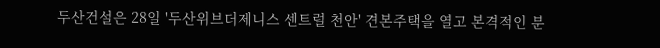두산건설은 28일 '두산위브더제니스 센트럴 천안' 견본주택을 열고 본격적인 분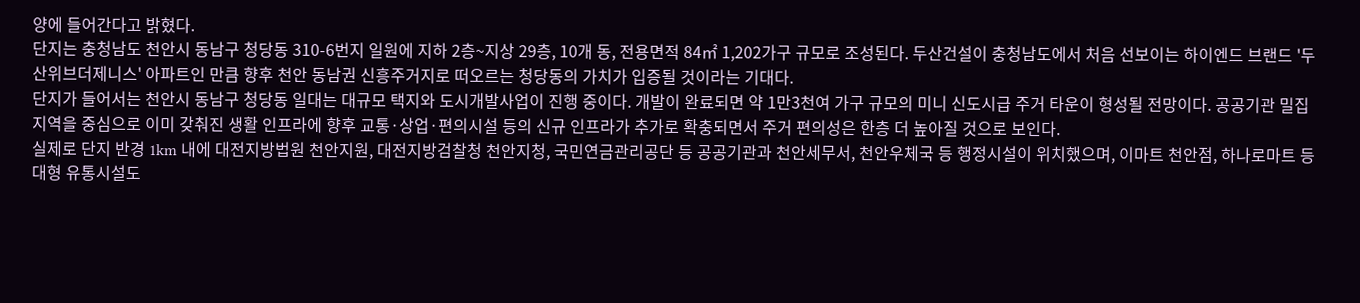양에 들어간다고 밝혔다.
단지는 충청남도 천안시 동남구 청당동 310-6번지 일원에 지하 2층~지상 29층, 10개 동, 전용면적 84㎡ 1,202가구 규모로 조성된다. 두산건설이 충청남도에서 처음 선보이는 하이엔드 브랜드 '두산위브더제니스' 아파트인 만큼 향후 천안 동남권 신흥주거지로 떠오르는 청당동의 가치가 입증될 것이라는 기대다.
단지가 들어서는 천안시 동남구 청당동 일대는 대규모 택지와 도시개발사업이 진행 중이다. 개발이 완료되면 약 1만3천여 가구 규모의 미니 신도시급 주거 타운이 형성될 전망이다. 공공기관 밀집 지역을 중심으로 이미 갖춰진 생활 인프라에 향후 교통·상업·편의시설 등의 신규 인프라가 추가로 확충되면서 주거 편의성은 한층 더 높아질 것으로 보인다.
실제로 단지 반경 1km 내에 대전지방법원 천안지원, 대전지방검찰청 천안지청, 국민연금관리공단 등 공공기관과 천안세무서, 천안우체국 등 행정시설이 위치했으며, 이마트 천안점, 하나로마트 등 대형 유통시설도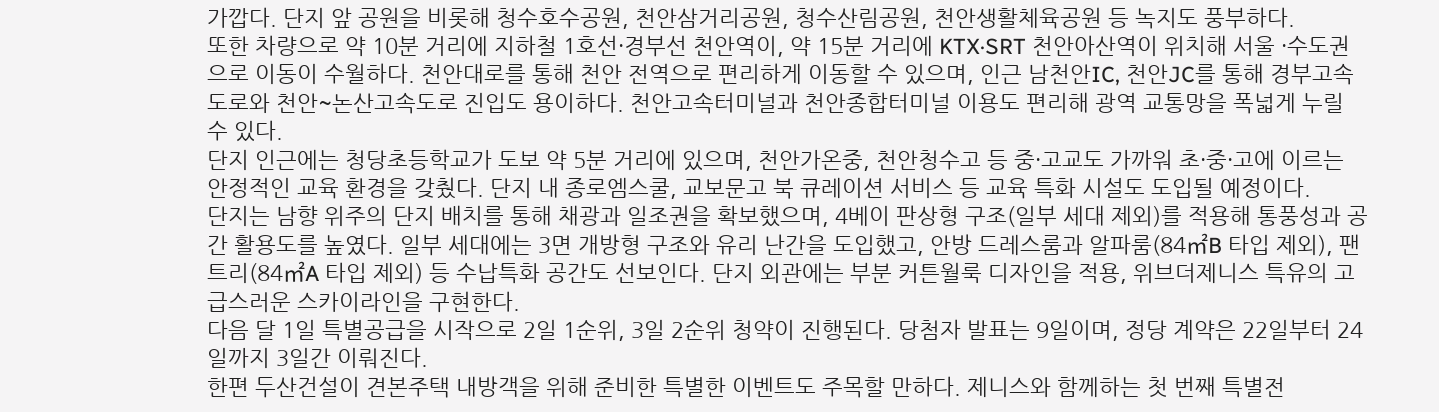가깝다. 단지 앞 공원을 비롯해 청수호수공원, 천안삼거리공원, 청수산림공원, 천안생활체육공원 등 녹지도 풍부하다.
또한 차량으로 약 10분 거리에 지하철 1호선·경부선 천안역이, 약 15분 거리에 KTX·SRT 천안아산역이 위치해 서울 ·수도권으로 이동이 수월하다. 천안대로를 통해 천안 전역으로 편리하게 이동할 수 있으며, 인근 남천안IC, 천안JC를 통해 경부고속도로와 천안~논산고속도로 진입도 용이하다. 천안고속터미널과 천안종합터미널 이용도 편리해 광역 교통망을 폭넓게 누릴 수 있다.
단지 인근에는 청당초등학교가 도보 약 5분 거리에 있으며, 천안가온중, 천안청수고 등 중·고교도 가까워 초·중·고에 이르는 안정적인 교육 환경을 갖췄다. 단지 내 종로엠스쿨, 교보문고 북 큐레이션 서비스 등 교육 특화 시설도 도입될 예정이다.
단지는 남향 위주의 단지 배치를 통해 채광과 일조권을 확보했으며, 4베이 판상형 구조(일부 세대 제외)를 적용해 통풍성과 공간 활용도를 높였다. 일부 세대에는 3면 개방형 구조와 유리 난간을 도입했고, 안방 드레스룸과 알파룸(84㎡B 타입 제외), 팬트리(84㎡A 타입 제외) 등 수납특화 공간도 선보인다. 단지 외관에는 부분 커튼월룩 디자인을 적용, 위브더제니스 특유의 고급스러운 스카이라인을 구현한다.
다음 달 1일 특별공급을 시작으로 2일 1순위, 3일 2순위 청약이 진행된다. 당첨자 발표는 9일이며, 정당 계약은 22일부터 24일까지 3일간 이뤄진다.
한편 두산건설이 견본주택 내방객을 위해 준비한 특별한 이벤트도 주목할 만하다. 제니스와 함께하는 첫 번째 특별전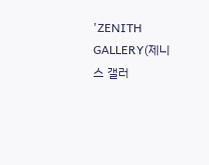'ZENITH GALLERY(제니스 갤러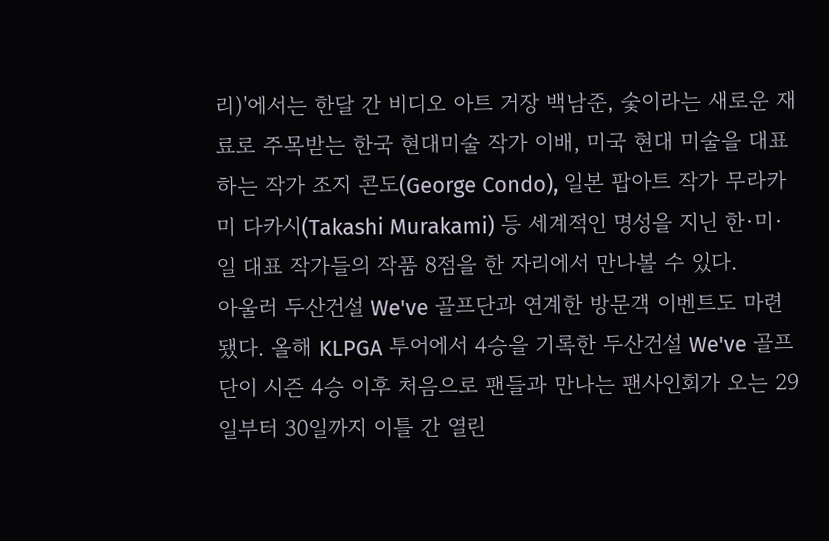리)'에서는 한달 간 비디오 아트 거장 백남준, 숯이라는 새로운 재료로 주목받는 한국 현대미술 작가 이배, 미국 현대 미술을 대표하는 작가 조지 콘도(George Condo), 일본 팝아트 작가 무라카미 다카시(Takashi Murakami) 등 세계적인 명성을 지닌 한·미·일 대표 작가들의 작품 8점을 한 자리에서 만나볼 수 있다.
아울러 두산건설 We've 골프단과 연계한 방문객 이벤트도 마련됐다. 올해 KLPGA 투어에서 4승을 기록한 두산건설 We've 골프단이 시즌 4승 이후 처음으로 팬들과 만나는 팬사인회가 오는 29일부터 30일까지 이틀 간 열린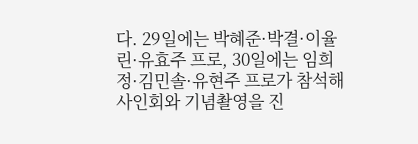다. 29일에는 박혜준·박결·이율린·유효주 프로, 30일에는 임희정·김민솔·유현주 프로가 참석해 사인회와 기념촬영을 진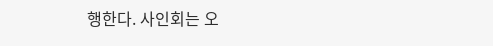행한다. 사인회는 오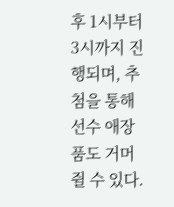후 1시부터 3시까지 진행되며, 추첨을 통해 선수 애장품도 거머쥘 수 있다.